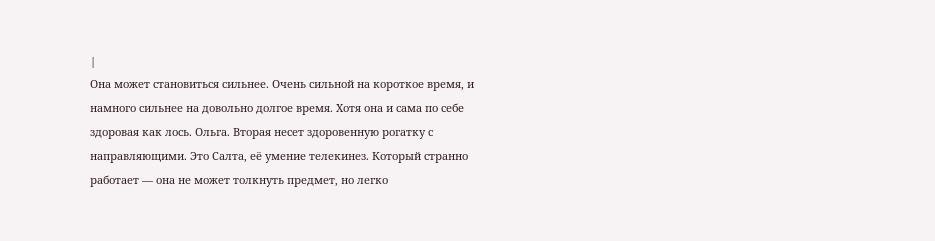|
Она может становиться сильнее. Очень сильной на короткое время, и намного сильнее на довольно долгое время. Хотя она и сама по себе здоровая как лось. Ольга. Вторая несет здоровенную рогатку с направляющими. Это Салта, её умение телекинез. Который странно работает — она не может толкнуть предмет, но легко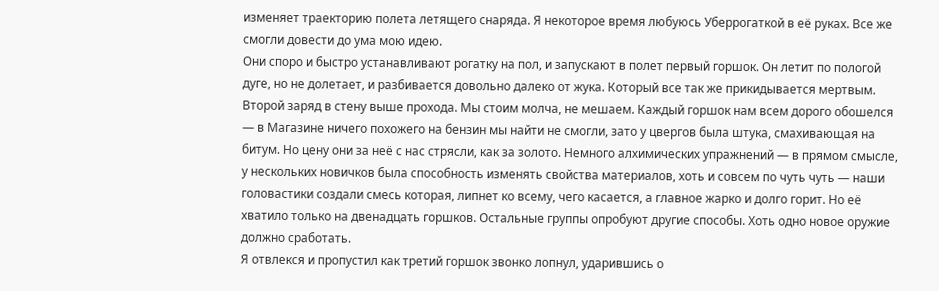изменяет траекторию полета летящего снаряда. Я некоторое время любуюсь Уберрогаткой в её руках. Все же смогли довести до ума мою идею.
Они споро и быстро устанавливают рогатку на пол, и запускают в полет первый горшок. Он летит по пологой дуге, но не долетает, и разбивается довольно далеко от жука. Который все так же прикидывается мертвым. Второй заряд в стену выше прохода. Мы стоим молча, не мешаем. Каждый горшок нам всем дорого обошелся — в Магазине ничего похожего на бензин мы найти не смогли, зато у цвергов была штука, смахивающая на битум. Но цену они за неё с нас стрясли, как за золото. Немного алхимических упражнений — в прямом смысле, у нескольких новичков была способность изменять свойства материалов, хоть и совсем по чуть чуть — наши головастики создали смесь которая, липнет ко всему, чего касается, а главное жарко и долго горит. Но её хватило только на двенадцать горшков. Остальные группы опробуют другие способы. Хоть одно новое оружие должно сработать.
Я отвлекся и пропустил как третий горшок звонко лопнул, ударившись о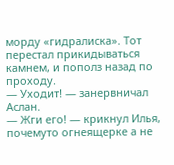морду «гидралиска». Тот перестал прикидываться камнем, и пополз назад по проходу.
— Уходит! — занервничал Аслан.
— Жги его! — крикнул Илья, почемуто огнеящерке а не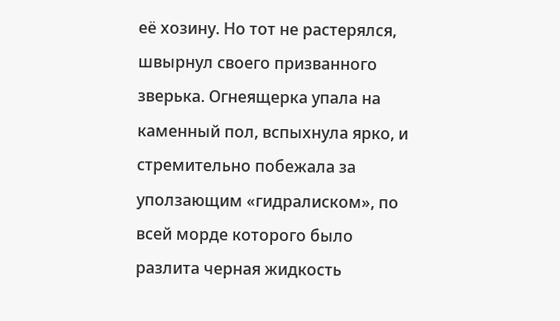её хозину. Но тот не растерялся, швырнул своего призванного зверька. Огнеящерка упала на каменный пол, вспыхнула ярко, и стремительно побежала за уползающим «гидралиском», по всей морде которого было разлита черная жидкость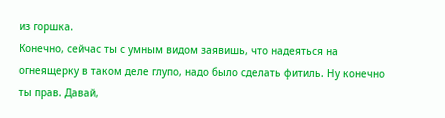из горшка.
Конечно, сейчас ты с умным видом заявишь, что надеяться на огнеящерку в таком деле глупо, надо было сделать фитиль. Ну конечно ты прав. Давай,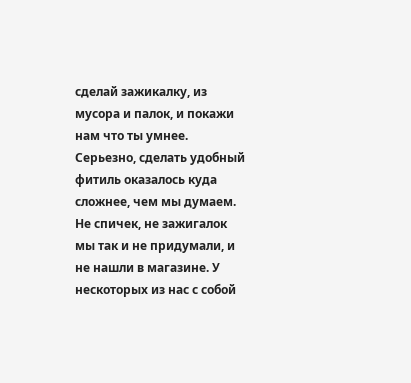сделай зажикалку, из мусора и палок, и покажи нам что ты умнее. Серьезно, сделать удобный фитиль оказалось куда сложнее, чем мы думаем. Не спичек, не зажигалок мы так и не придумали, и не нашли в магазине. У нескоторых из нас с собой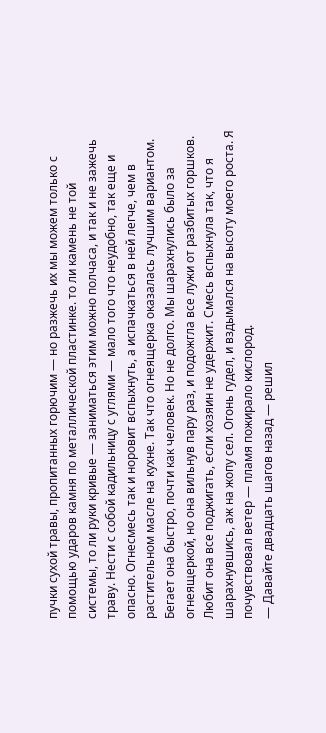пучки сухой травы, пропитанных горючим — но разжечь их мы можем только с помощью ударов камня по металлической пластинке. то ли камень не той системы, то ли руки кривые — заниматься этим можно полчаса, и так и не зажечь траву. Нести с собой кадильницу с углями — мало того что неудобно, так еще и опасно. Огнесмесь так и норовит вспыхнуть, а испачкаться в ней легче, чем в растительном масле на кухне. Так что огнеящерка оказалась лучшим вариантом.
Бегает она быстро, почти как человек. Но не долго. Мы шарахнулись было за огнеящеркой, но она вильнув пару раз, и подожгла все лужи от разбитых горшков. Любит она все поджигать, если хозяин не удержит. Смесь вспыхнула так, что я шарахнувшись, аж на жопу сел. Огонь гудел, и вздымался на высоту моего роста. Я почувствовал ветер — пламя пожирало кислород.
— Давайте двадцать шагов назад — решил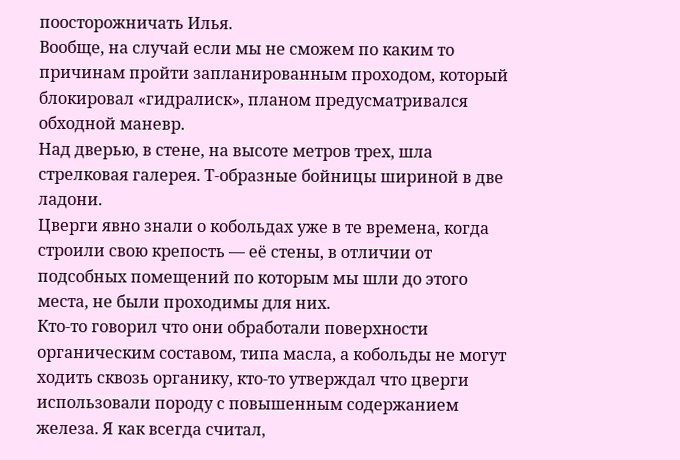поосторожничать Илья.
Вообще, на случай если мы не сможем по каким то причинам пройти запланированным проходом, который блокировал «гидралиск», планом предусматривался обходной маневр.
Над дверью, в стене, на высоте метров трех, шла стрелковая галерея. Т-образные бойницы шириной в две ладони.
Цверги явно знали о кобольдах уже в те времена, когда строили свою крепость — её стены, в отличии от подсобных помещений по которым мы шли до этого места, не были проходимы для них.
Кто-то говорил что они обработали поверхности органическим составом, типа масла, а кобольды не могут ходить сквозь органику, кто-то утверждал что цверги использовали породу с повышенным содержанием железа. Я как всегда считал,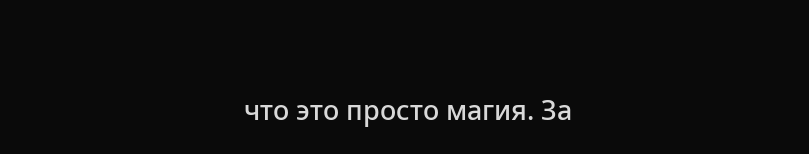что это просто магия. За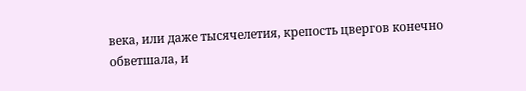века, или даже тысячелетия, крепость цвергов конечно обветшала, и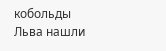кобольды Льва нашли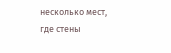несколько мест, где стены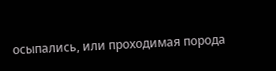осыпались, или проходимая порода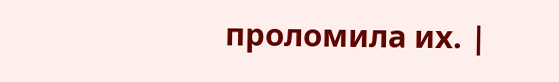проломила их. |